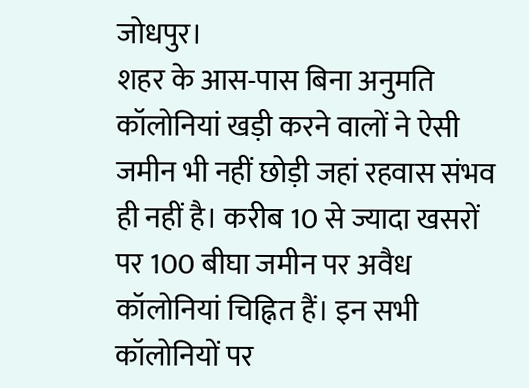जोधपुर।
शहर के आस-पास बिना अनुमति कॉलोनियां खड़ी करने वालों ने ऐसी जमीन भी नहीं छोड़ी जहां रहवास संभव ही नहीं है। करीब 10 से ज्यादा खसरों पर 100 बीघा जमीन पर अवैध कॉलोनियां चिह्नित हैं। इन सभी कॉलोनियों पर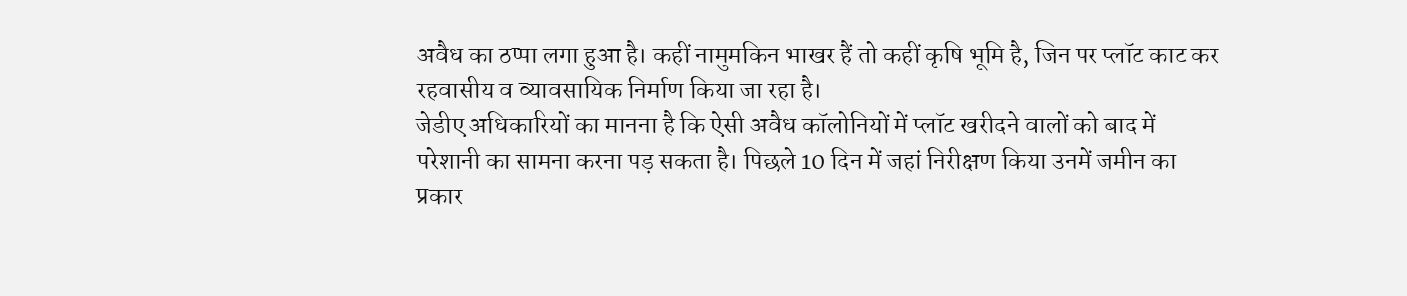अवैध का ठप्पा लगा हुआ है। कहीं नामुमकिन भाखर हैं तो कहीं कृषि भूमि है, जिन पर प्लॉट काट कर रहवासीय व व्यावसायिक निर्माण किया जा रहा है।
जेडीए अधिकारियों का मानना है कि ऐसी अवैध कॉलोनियों में प्लॉट खरीदने वालों को बाद में परेशानी का सामना करना पड़ सकता है। पिछले 10 दिन में जहां निरीक्षण किया उनमें जमीन का प्रकार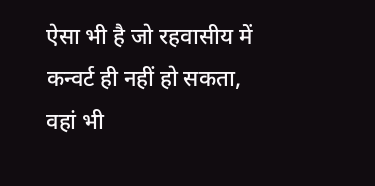ऐसा भी है जो रहवासीय में कन्वर्ट ही नहीं हो सकता, वहां भी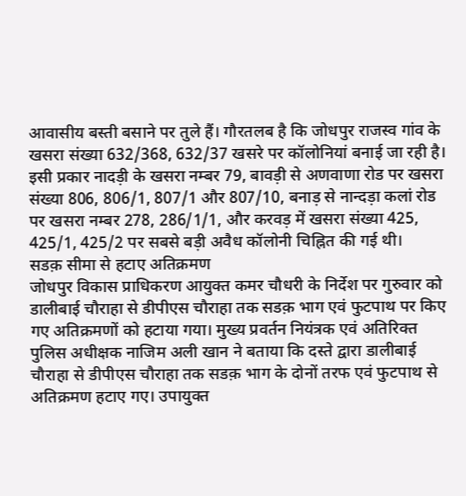आवासीय बस्ती बसाने पर तुले हैं। गौरतलब है कि जोधपुर राजस्व गांव के खसरा संख्या 632/368, 632/37 खसरे पर कॉलोनियां बनाई जा रही है। इसी प्रकार नादड़ी के खसरा नम्बर 79, बावड़ी से अणवाणा रोड पर खसरा संख्या 806, 806/1, 807/1 और 807/10, बनाड़ से नान्दड़ा कलां रोड पर खसरा नम्बर 278, 286/1/1, और करवड़ में खसरा संख्या 425, 425/1, 425/2 पर सबसे बड़ी अवैध कॉलोनी चिह्नित की गई थी।
सडक़ सीमा से हटाए अतिक्रमण
जोधपुर विकास प्राधिकरण आयुक्त कमर चौधरी के निर्देश पर गुरुवार को डालीबाई चौराहा से डीपीएस चौराहा तक सडक़ भाग एवं फुटपाथ पर किए गए अतिक्रमणों को हटाया गया। मुख्य प्रवर्तन नियंत्रक एवं अतिरिक्त पुलिस अधीक्षक नाजिम अली खान ने बताया कि दस्ते द्वारा डालीबाई चौराहा से डीपीएस चौराहा तक सडक़ भाग के दोनों तरफ एवं फुटपाथ से अतिक्रमण हटाए गए। उपायुक्त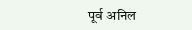पूर्व अनिल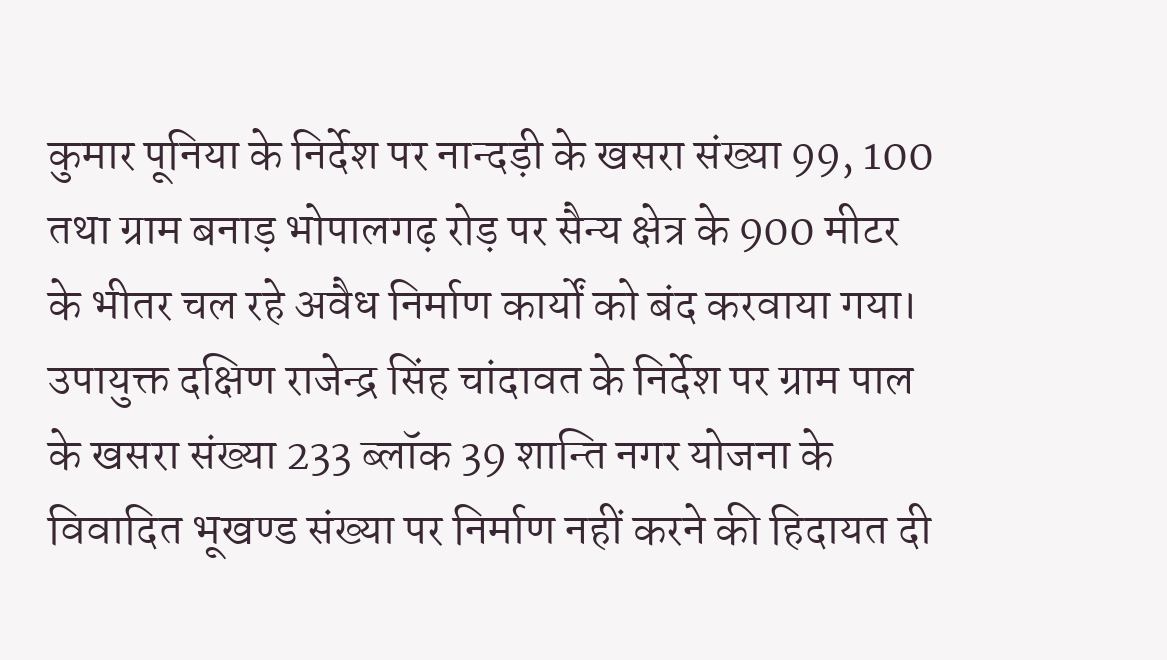कुमार पूनिया के निर्देश पर नान्दड़ी के खसरा संख्या 99, 100 तथा ग्राम बनाड़ भोपालगढ़ रोड़ पर सैन्य क्षेत्र के 900 मीटर के भीतर चल रहे अवैध निर्माण कार्यों को बंद करवाया गया। उपायुक्त दक्षिण राजेन्द्र सिंह चांदावत के निर्देश पर ग्राम पाल के खसरा संख्या 233 ब्लॉक 39 शान्ति नगर योजना के विवादित भूखण्ड संख्या पर निर्माण नहीं करने की हिदायत दी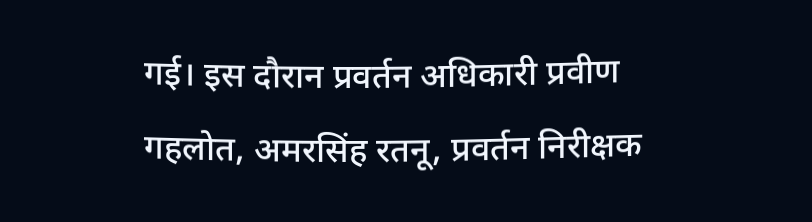गई। इस दौरान प्रवर्तन अधिकारी प्रवीण गहलोत, अमरसिंह रतनू, प्रवर्तन निरीक्षक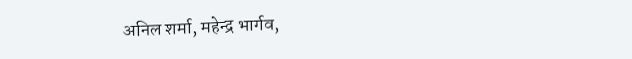अनिल शर्मा, महेन्द्र भार्गव,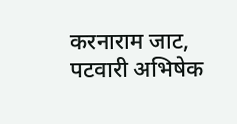करनाराम जाट, पटवारी अभिषेक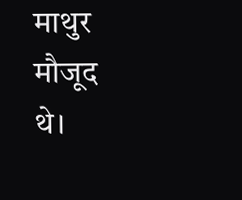माथुर मौजूद थे।